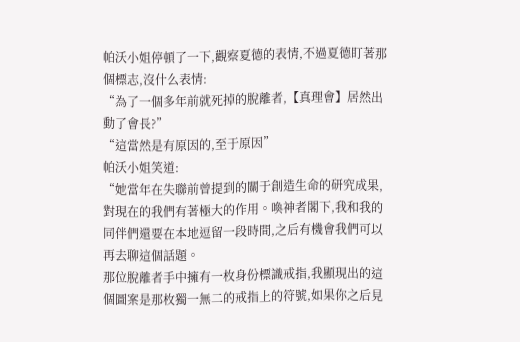帕沃小姐停頓了一下,觀察夏德的表情,不過夏德盯著那個標志,沒什么表情:
“為了一個多年前就死掉的脫離者,【真理會】居然出動了會長?”
“這當然是有原因的,至于原因”
帕沃小姐笑道:
“她當年在失聯前曾提到的關于創造生命的研究成果,對現在的我們有著極大的作用。喚神者閣下,我和我的同伴們還要在本地逗留一段時間,之后有機會我們可以再去聊這個話題。
那位脫離者手中擁有一枚身份標識戒指,我顯現出的這個圖案是那枚獨一無二的戒指上的符號,如果你之后見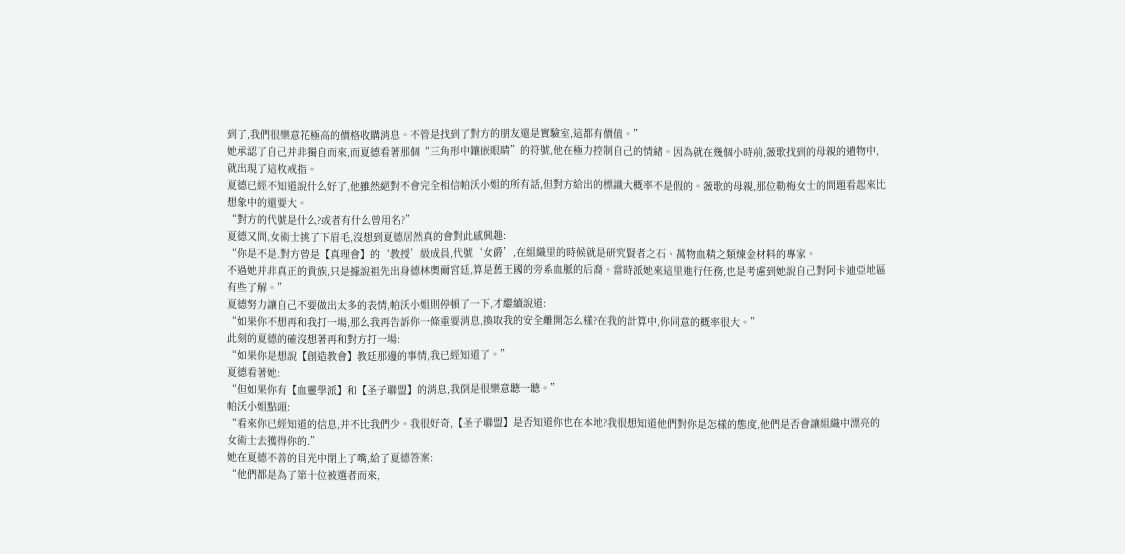到了,我們很樂意花極高的價格收購消息。不管是找到了對方的朋友還是實驗室,這都有價值。”
她承認了自己并非獨自而來,而夏德看著那個“三角形中鑲嵌眼睛”的符號,他在極力控制自己的情緒。因為就在幾個小時前,薇歌找到的母親的遺物中,就出現了這枚戒指。
夏德已經不知道說什么好了,他雖然絕對不會完全相信帕沃小姐的所有話,但對方給出的標識大概率不是假的。薇歌的母親,那位勒梅女士的問題看起來比想象中的還要大。
“對方的代號是什么?或者有什么曾用名?”
夏德又問,女術士挑了下眉毛,沒想到夏德居然真的會對此感興趣:
“你是不是.對方曾是【真理會】的‘教授’級成員,代號‘女爵’,在組織里的時候就是研究賢者之石、萬物血精之類煉金材料的專家。
不過她并非真正的貴族,只是據說祖先出身德林奧爾宮廷,算是舊王國的旁系血脈的后裔。當時派她來這里進行任務,也是考慮到她說自己對阿卡迪亞地區有些了解。”
夏德努力讓自己不要做出太多的表情,帕沃小姐則停頓了一下,才繼續說道:
“如果你不想再和我打一場,那么我再告訴你一條重要消息,換取我的安全離開怎么樣?在我的計算中,你同意的概率很大。”
此刻的夏德的確沒想著再和對方打一場:
“如果你是想說【創造教會】教廷那邊的事情,我已經知道了。”
夏德看著她:
“但如果你有【血靈學派】和【圣子聯盟】的消息,我倒是很樂意聽一聽。”
帕沃小姐點頭:
“看來你已經知道的信息,并不比我們少。我很好奇,【圣子聯盟】是否知道你也在本地?我很想知道他們對你是怎樣的態度,他們是否會讓組織中漂亮的女術士去獲得你的.”
她在夏德不善的目光中閉上了嘴,給了夏德答案:
“他們都是為了第十位被選者而來,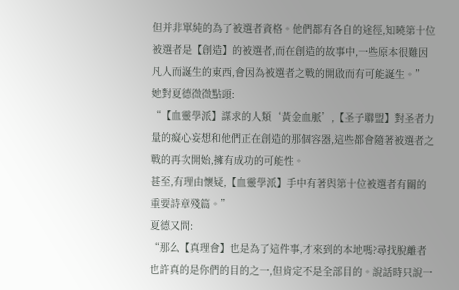但并非單純的為了被選者資格。他們都有各自的途徑,知曉第十位被選者是【創造】的被選者,而在創造的故事中,一些原本很難因凡人而誕生的東西,會因為被選者之戰的開啟而有可能誕生。”
她對夏德微微點頭:
“【血靈學派】謀求的人類‘黃金血脈’,【圣子聯盟】對圣者力量的癡心妄想和他們正在創造的那個容器,這些都會隨著被選者之戰的再次開始,擁有成功的可能性。
甚至,有理由懷疑,【血靈學派】手中有著與第十位被選者有關的重要詩章殘篇。”
夏德又問:
“那么【真理會】也是為了這件事,才來到的本地嗎?尋找脫離者也許真的是你們的目的之一,但肯定不是全部目的。說話時只說一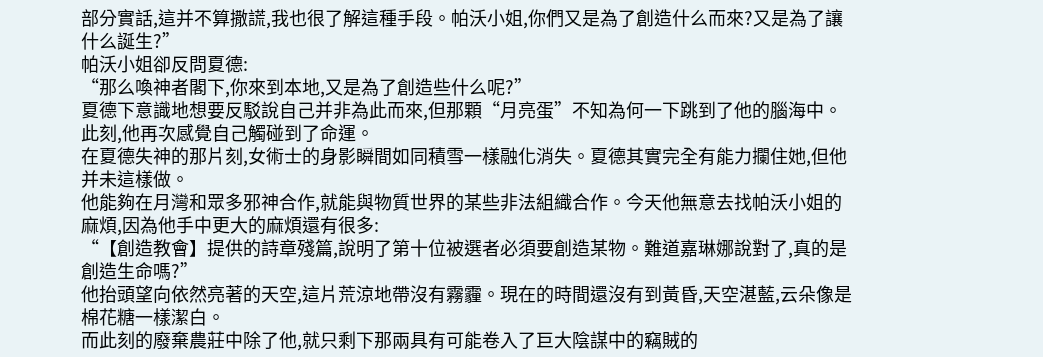部分實話,這并不算撒謊,我也很了解這種手段。帕沃小姐,你們又是為了創造什么而來?又是為了讓什么誕生?”
帕沃小姐卻反問夏德:
“那么喚神者閣下,你來到本地,又是為了創造些什么呢?”
夏德下意識地想要反駁說自己并非為此而來,但那顆“月亮蛋”不知為何一下跳到了他的腦海中。此刻,他再次感覺自己觸碰到了命運。
在夏德失神的那片刻,女術士的身影瞬間如同積雪一樣融化消失。夏德其實完全有能力攔住她,但他并未這樣做。
他能夠在月灣和眾多邪神合作,就能與物質世界的某些非法組織合作。今天他無意去找帕沃小姐的麻煩,因為他手中更大的麻煩還有很多:
“【創造教會】提供的詩章殘篇,說明了第十位被選者必須要創造某物。難道嘉琳娜說對了,真的是創造生命嗎?”
他抬頭望向依然亮著的天空,這片荒涼地帶沒有霧霾。現在的時間還沒有到黃昏,天空湛藍,云朵像是棉花糖一樣潔白。
而此刻的廢棄農莊中除了他,就只剩下那兩具有可能卷入了巨大陰謀中的竊賊的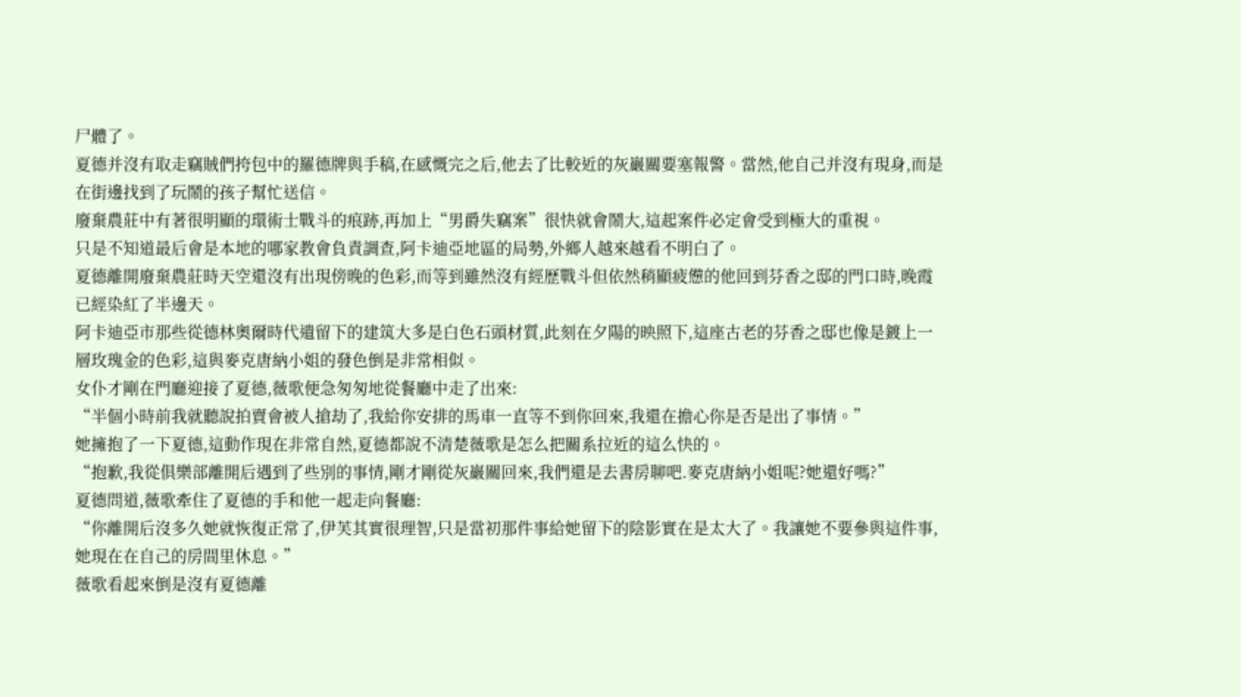尸體了。
夏德并沒有取走竊賊們挎包中的羅德牌與手稿,在感慨完之后,他去了比較近的灰巖關要塞報警。當然,他自己并沒有現身,而是在街邊找到了玩鬧的孩子幫忙送信。
廢棄農莊中有著很明顯的環術士戰斗的痕跡,再加上“男爵失竊案”很快就會鬧大,這起案件必定會受到極大的重視。
只是不知道最后會是本地的哪家教會負責調查,阿卡迪亞地區的局勢,外鄉人越來越看不明白了。
夏德離開廢棄農莊時天空還沒有出現傍晚的色彩,而等到雖然沒有經歷戰斗但依然稍顯疲憊的他回到芬香之邸的門口時,晚霞已經染紅了半邊天。
阿卡迪亞市那些從德林奧爾時代遺留下的建筑大多是白色石頭材質,此刻在夕陽的映照下,這座古老的芬香之邸也像是鍍上一層玫瑰金的色彩,這與麥克唐納小姐的發色倒是非常相似。
女仆才剛在門廳迎接了夏德,薇歌便急匆匆地從餐廳中走了出來:
“半個小時前我就聽說拍賣會被人搶劫了,我給你安排的馬車一直等不到你回來,我還在擔心你是否是出了事情。”
她擁抱了一下夏德,這動作現在非常自然,夏德都說不清楚薇歌是怎么把關系拉近的這么快的。
“抱歉,我從俱樂部離開后遇到了些別的事情,剛才剛從灰巖關回來,我們還是去書房聊吧.麥克唐納小姐呢?她還好嗎?”
夏德問道,薇歌牽住了夏德的手和他一起走向餐廳:
“你離開后沒多久她就恢復正常了,伊芙其實很理智,只是當初那件事給她留下的陰影實在是太大了。我讓她不要參與這件事,她現在在自己的房間里休息。”
薇歌看起來倒是沒有夏德離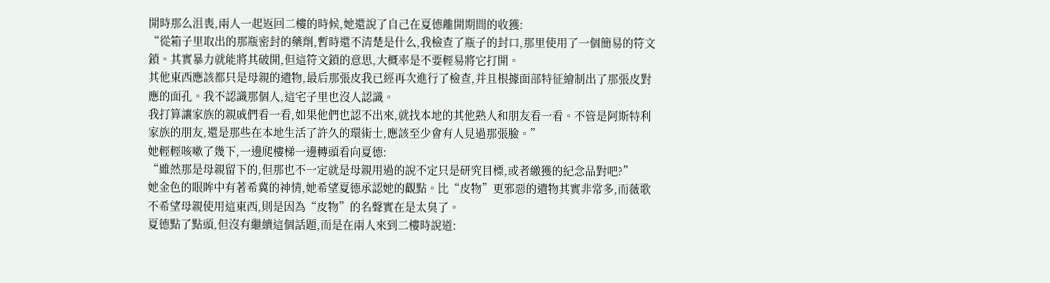開時那么沮喪,兩人一起返回二樓的時候,她還說了自己在夏德離開期間的收獲:
“從箱子里取出的那瓶密封的藥劑,暫時還不清楚是什么,我檢查了瓶子的封口,那里使用了一個簡易的符文鎖。其實暴力就能將其破開,但這符文鎖的意思,大概率是不要輕易將它打開。
其他東西應該都只是母親的遺物,最后那張皮我已經再次進行了檢查,并且根據面部特征繪制出了那張皮對應的面孔。我不認識那個人,這宅子里也沒人認識。
我打算讓家族的親戚們看一看,如果他們也認不出來,就找本地的其他熟人和朋友看一看。不管是阿斯特利家族的朋友,還是那些在本地生活了許久的環術士,應該至少會有人見過那張臉。”
她輕輕咳嗽了幾下,一邊爬樓梯一邊轉頭看向夏德:
“雖然那是母親留下的,但那也不一定就是母親用過的說不定只是研究目標,或者繳獲的紀念品對吧?”
她金色的眼眸中有著希冀的神情,她希望夏德承認她的觀點。比“皮物”更邪惡的遺物其實非常多,而薇歌不希望母親使用這東西,則是因為“皮物”的名聲實在是太臭了。
夏德點了點頭,但沒有繼續這個話題,而是在兩人來到二樓時說道: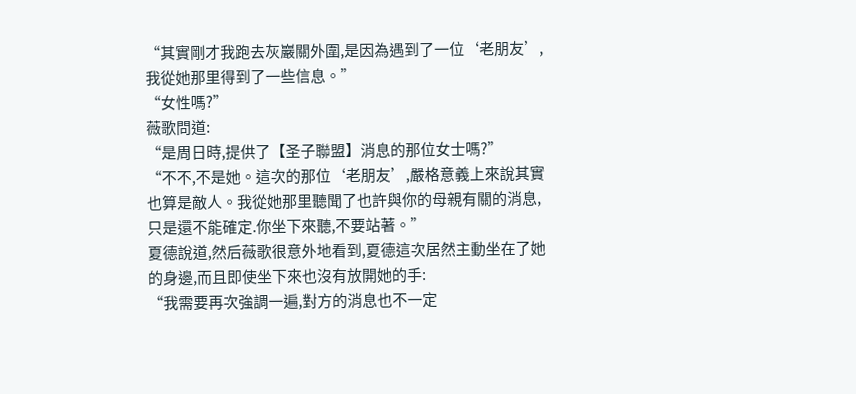“其實剛才我跑去灰巖關外圍,是因為遇到了一位‘老朋友’,我從她那里得到了一些信息。”
“女性嗎?”
薇歌問道:
“是周日時,提供了【圣子聯盟】消息的那位女士嗎?”
“不不,不是她。這次的那位‘老朋友’,嚴格意義上來說其實也算是敵人。我從她那里聽聞了也許與你的母親有關的消息,只是還不能確定.你坐下來聽,不要站著。”
夏德說道,然后薇歌很意外地看到,夏德這次居然主動坐在了她的身邊,而且即使坐下來也沒有放開她的手:
“我需要再次強調一遍,對方的消息也不一定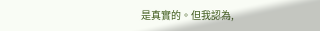是真實的。但我認為,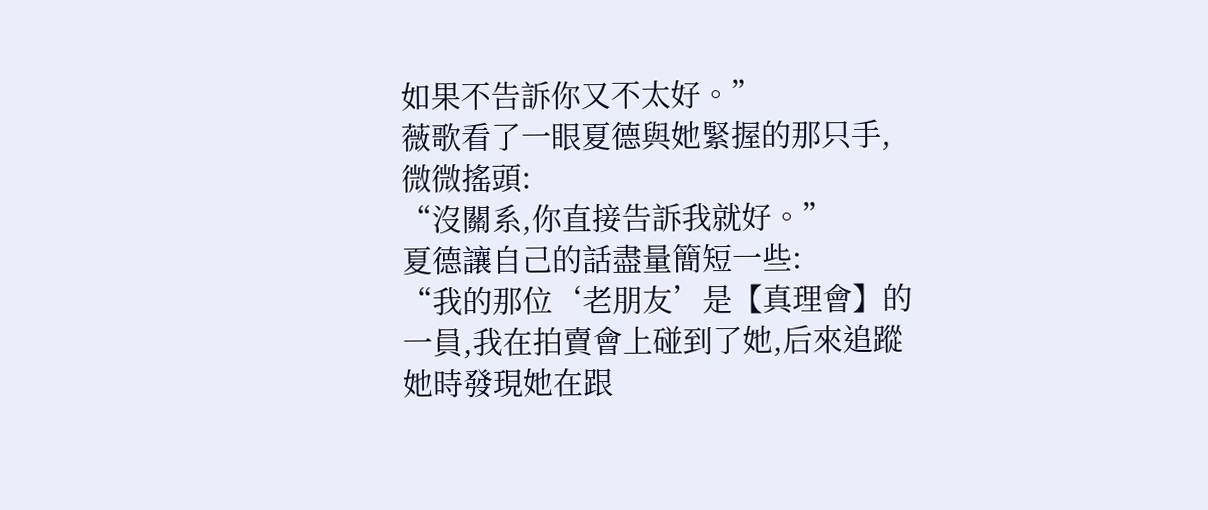如果不告訴你又不太好。”
薇歌看了一眼夏德與她緊握的那只手,微微搖頭:
“沒關系,你直接告訴我就好。”
夏德讓自己的話盡量簡短一些:
“我的那位‘老朋友’是【真理會】的一員,我在拍賣會上碰到了她,后來追蹤她時發現她在跟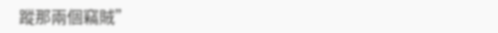蹤那兩個竊賊”